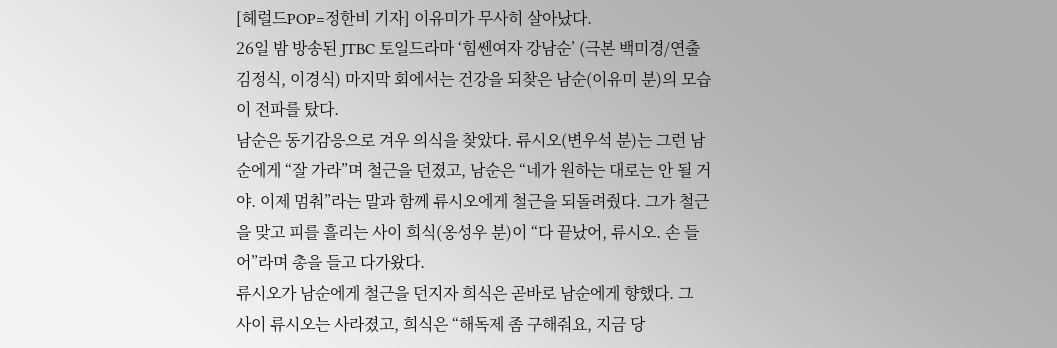[헤럴드POP=정한비 기자] 이유미가 무사히 살아났다.
26일 밤 방송된 JTBC 토일드라마 ‘힘쎈여자 강남순’ (극본 백미경/연출 김정식, 이경식) 마지막 회에서는 건강을 되찾은 남순(이유미 분)의 모습이 전파를 탔다.
남순은 동기감응으로 겨우 의식을 찾았다. 류시오(변우석 분)는 그런 남순에게 “잘 가라”며 철근을 던졌고, 남순은 “네가 원하는 대로는 안 될 거야. 이제 멈춰”라는 말과 함께 류시오에게 철근을 되돌려줬다. 그가 철근을 맞고 피를 흘리는 사이 희식(옹성우 분)이 “다 끝났어, 류시오. 손 들어”라며 총을 들고 다가왔다.
류시오가 남순에게 철근을 던지자 희식은 곧바로 남순에게 향했다. 그 사이 류시오는 사라졌고, 희식은 “해독제 좀 구해줘요, 지금 당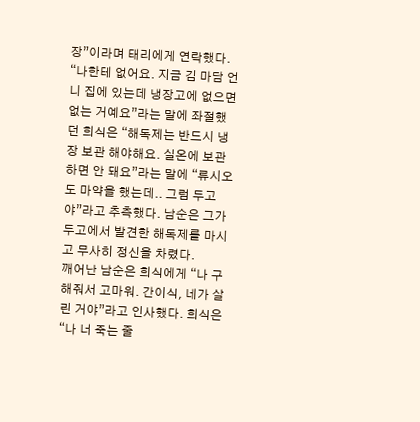장”이라며 태리에게 연락했다. “나한테 없어요. 지금 김 마담 언니 집에 있는데 냉장고에 없으면 없는 거예요”라는 말에 좌절했던 희식은 “해독제는 반드시 냉장 보관 해야해요. 실온에 보관하면 안 돼요”라는 말에 “류시오도 마약을 했는데.. 그럼 두고야”라고 추측했다. 남순은 그가 두고에서 발견한 해독제를 마시고 무사히 정신을 차렸다.
깨어난 남순은 희식에게 “나 구해줘서 고마워. 간이식, 네가 살린 거야”라고 인사했다. 희식은 “나 너 죽는 줄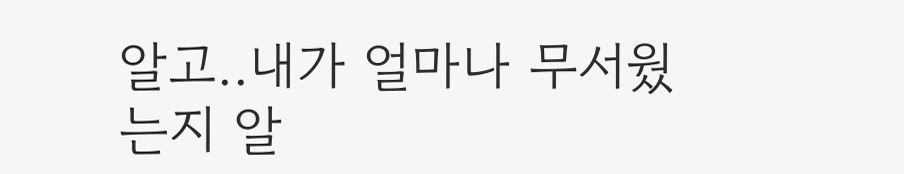알고..내가 얼마나 무서웠는지 알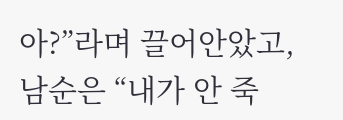아?”라며 끌어안았고, 남순은 “내가 안 죽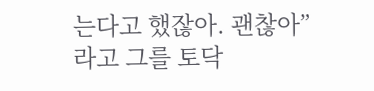는다고 했잖아. 괜찮아”라고 그를 토닥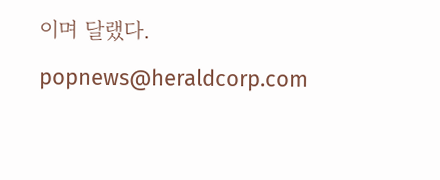이며 달랬다.
popnews@heraldcorp.com